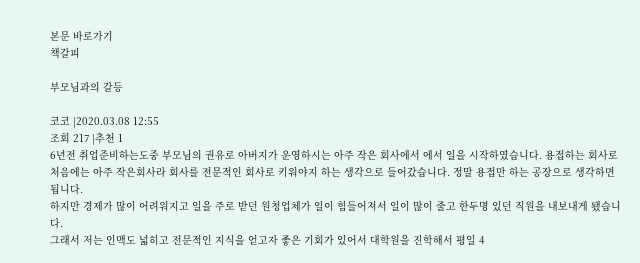본문 바로가기
책갈피

부모님과의 갈등

코코 |2020.03.08 12:55
조회 217 |추천 1
6년전 취업준비하는도중 부모님의 권유로 아버지가 운영하시는 아주 작은 회사에서 에서 일을 시작하였습니다. 용접하는 회사로 처음에는 아주 작은회사라 회사를 전문적인 회사로 키워야지 하는 생각으로 들어갔습니다. 정말 용접만 하는 공장으로 생각하면 됩니다.
하지만 경제가 많이 어려워지고 일을 주로 받던 원청업체가 일이 힘들어져서 일이 많이 줄고 한두명 있던 직원을 내보내게 됐습니다.
그래서 저는 인맥도 넓히고 전문적인 지식을 얻고자 좋은 기회가 있어서 대학원을 진학해서 평일 4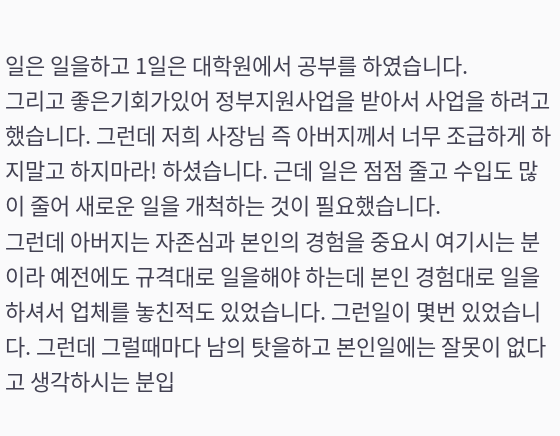일은 일을하고 1일은 대학원에서 공부를 하였습니다.
그리고 좋은기회가있어 정부지원사업을 받아서 사업을 하려고 했습니다. 그런데 저희 사장님 즉 아버지께서 너무 조급하게 하지말고 하지마라! 하셨습니다. 근데 일은 점점 줄고 수입도 많이 줄어 새로운 일을 개척하는 것이 필요했습니다.
그런데 아버지는 자존심과 본인의 경험을 중요시 여기시는 분이라 예전에도 규격대로 일을해야 하는데 본인 경험대로 일을하셔서 업체를 놓친적도 있었습니다. 그런일이 몇번 있었습니다. 그런데 그럴때마다 남의 탓을하고 본인일에는 잘못이 없다고 생각하시는 분입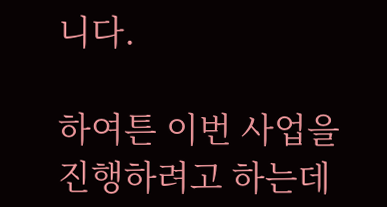니다.

하여튼 이번 사업을 진행하려고 하는데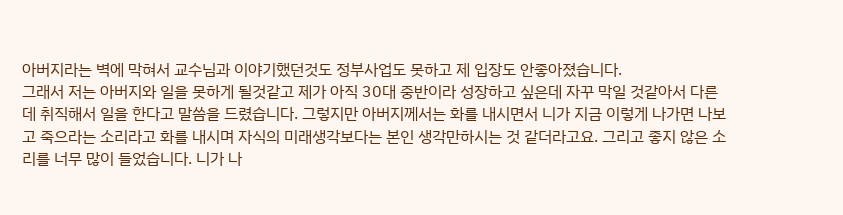아버지라는 벽에 막혀서 교수님과 이야기했던것도 정부사업도 못하고 제 입장도 안좋아졌습니다.
그래서 저는 아버지와 일을 못하게 될것같고 제가 아직 30대 중반이라 성장하고 싶은데 자꾸 막일 것같아서 다른데 취직해서 일을 한다고 말씀을 드렸습니다. 그렇지만 아버지께서는 화를 내시면서 니가 지금 이렇게 나가면 나보고 죽으라는 소리라고 화를 내시며 자식의 미래생각보다는 본인 생각만하시는 것 같더라고요. 그리고 좋지 않은 소리를 너무 많이 들었습니다. 니가 나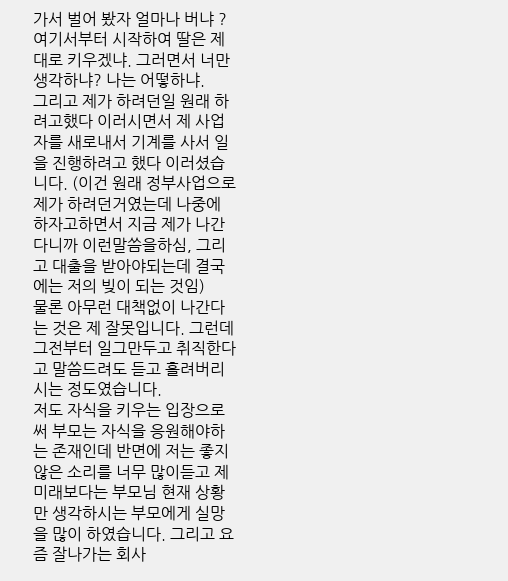가서 벌어 봤자 얼마나 버냐 ? 여기서부터 시작하여 딸은 제대로 키우겠냐. 그러면서 너만생각하냐? 나는 어떻하냐.
그리고 제가 하려던일 원래 하려고했다 이러시면서 제 사업자를 새로내서 기계를 사서 일을 진행하려고 했다 이러셨습니다. (이건 원래 정부사업으로 제가 하려던거였는데 나중에 하자고하면서 지금 제가 나간다니까 이런말씀을하심, 그리고 대출을 받아야되는데 결국에는 저의 빚이 되는 것임)
물론 아무런 대책없이 나간다는 것은 제 잘못입니다. 그런데 그전부터 일그만두고 취직한다고 말씀드려도 듣고 흘려버리시는 정도였습니다.
저도 자식을 키우는 입장으로써 부모는 자식을 응원해야하는 존재인데 반면에 저는 좋지 않은 소리를 너무 많이듣고 제 미래보다는 부모님 현재 상황만 생각하시는 부모에게 실망을 많이 하였습니다. 그리고 요즘 잘나가는 회사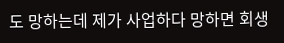도 망하는데 제가 사업하다 망하면 회생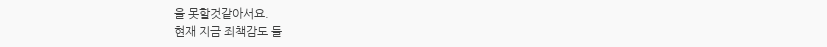을 못할것같아서요.
현재 지금 죄책감도 들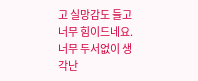고 실망감도 들고 너무 힘이드네요.
너무 두서없이 생각난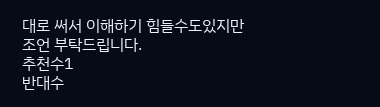대로 써서 이해하기 힘들수도있지만
조언 부탁드립니다.
추천수1
반대수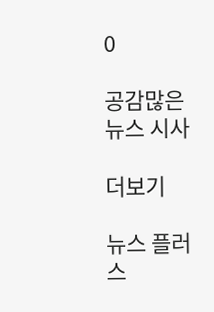0

공감많은 뉴스 시사

더보기

뉴스 플러스